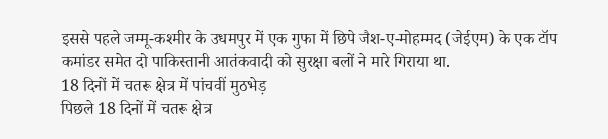इससे पहले जम्मू-कश्मीर के उधमपुर में एक गुफा में छिपे जैश-ए-मोहम्मद (जेईएम) के एक टॉप कमांडर समेत दो पाकिस्तानी आतंकवादी को सुरक्षा बलों ने मारे गिराया था.
18 दिनों में चतरू क्षेत्र में पांचवीं मुठभेड़
पिछले 18 दिनों में चतरू क्षेत्र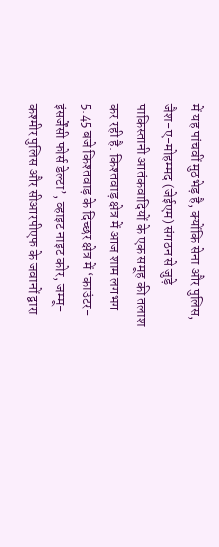में यह पांचवीं मुठभेड़ है, क्योंकि सेना और पुलिस, जैश-ए-मोहम्मद (जेईएम) संगठन से जुड़े पाकिस्तानी आतंकवादियों के एक समूह की तलाश कर रही है. किश्तवाड़ क्षेत्र में आज शाम लगभग 5.45 बजे किश्तवाड़ के दिच्छर क्षेत्र में ‘काउंटर-इंसर्जेंसी फोर्स डेल्टा’, व्हाइट नाइट कोर, जम्मू-कश्मीर पुलिस और सीआरपीएफ के जवानों द्वारा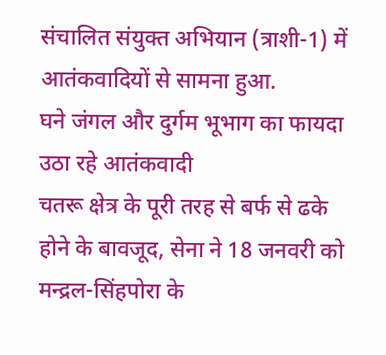संचालित संयुक्त अभियान (त्राशी-1) में आतंकवादियों से सामना हुआ.
घने जंगल और दुर्गम भूभाग का फायदा उठा रहे आतंकवादी
चतरू क्षेत्र के पूरी तरह से बर्फ से ढके होने के बावजूद, सेना ने 18 जनवरी को मन्द्रल-सिंहपोरा के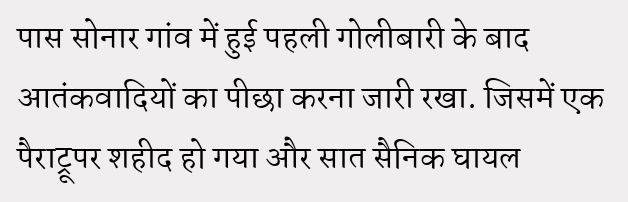पास सोनार गांव में हुई पहली गोलीबारी के बाद आतंकवादियों का पीछा करना जारी रखा. जिसमें एक पैराट्रूपर शहीद हो गया और सात सैनिक घायल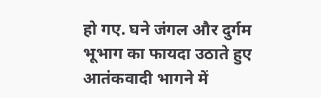हो गए. घने जंगल और दुर्गम भूभाग का फायदा उठाते हुए आतंकवादी भागने में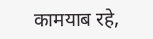कामयाब रहे,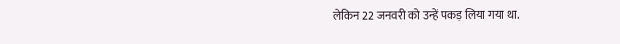लेकिन 22 जनवरी को उन्हें पकड़ लिया गया था.